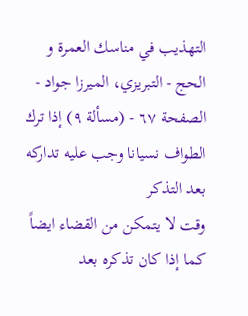التهذيب في مناسك العمرة و الحج - التبريزي، الميرزا جواد - الصفحة ٦٧ - (مسألة ٩) إذا ترك الطواف نسيانا وجب عليه تداركه بعد التذكر
وقت لا يتمكن من القضاء ايضاً كما إذا كان تذكره بعد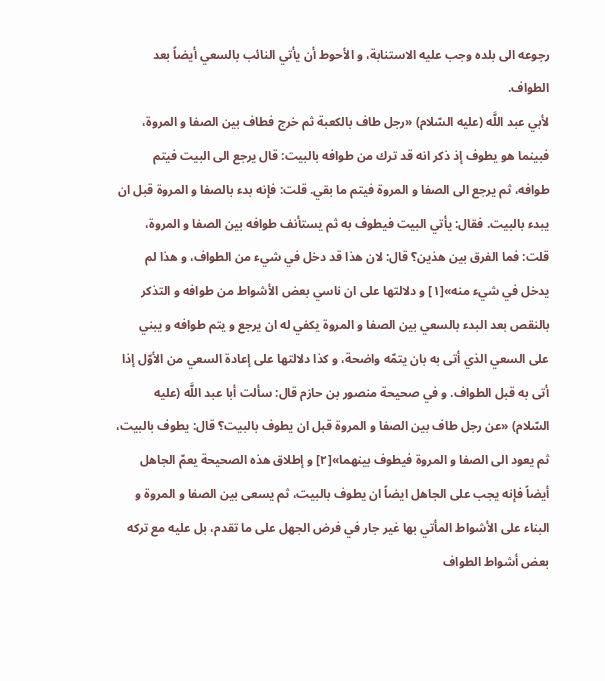رجوعه الى بلده وجب عليه الاستنابة، و الأحوط أن يأتي النائب بالسعي أيضاً بعد الطواف.
لأبي عبد اللَّه (عليه السّلام) «رجل طاف بالكعبة ثم خرج فطاف بين الصفا و المروة، فبينما هو يطوف إذ ذكر انه قد ترك من طوافه بالبيت: قال يرجع الى البيت فيتم طوافه، ثم يرجع الى الصفا و المروة فيتم ما بقي. قلت: فإنه بدء بالصفا و المروة قبل ان يبدء بالبيت. فقال: يأتي البيت فيطوف به ثم يستأنف طوافه بين الصفا و المروة، قلت: فما الفرق بين هذين؟ قال: لان هذا قد دخل في شيء من الطواف، و هذا لم يدخل في شيء منه»[١] و دلالتها على ان ناسي بعض الأشواط من طوافه و التذكر بالنقص بعد البدء بالسعي بين الصفا و المروة يكفي له ان يرجع و يتم طوافه و يبني على السعي الذي أتى به بان يتمّه واضحة، و كذا دلالتها على إعادة السعي من الأوّل إذا أتى به قبل الطواف. و في صحيحة منصور بن حازم قال: سألت أبا عبد اللَّه (عليه السّلام) «عن رجل طاف بين الصفا و المروة قبل ان يطوف بالبيت؟ قال: يطوف بالبيت، ثم يعود الى الصفا و المروة فيطوف بينهما»[٢] و إطلاق هذه الصحيحة يعمّ الجاهل أيضاً فإنه يجب على الجاهل ايضاً ان يطوف بالبيت، ثم يسعى بين الصفا و المروة و البناء على الأشواط المأتي بها غير جار في فرض الجهل على ما تقدم، بل عليه مع تركه بعض أشواط الطواف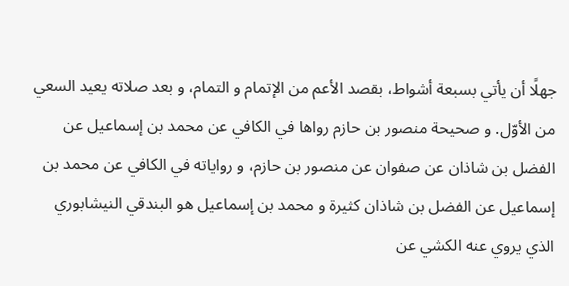جهلًا أن يأتي بسبعة أشواط، بقصد الأعم من الإتمام و التمام، و بعد صلاته يعيد السعي من الأوّل. و صحيحة منصور بن حازم رواها في الكافي عن محمد بن إسماعيل عن الفضل بن شاذان عن صفوان عن منصور بن حازم، و رواياته في الكافي عن محمد بن إسماعيل عن الفضل بن شاذان كثيرة و محمد بن إسماعيل هو البندقي النيشابوري الذي يروي عنه الكشي عن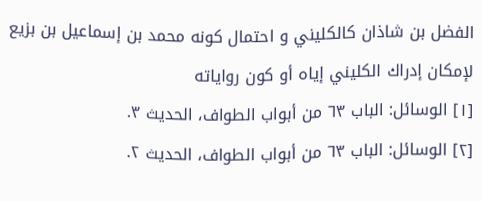الفضل بن شاذان كالكليني و احتمال كونه محمد بن إسماعيل بن بزيع لإمكان إدراك الكليني إياه أو كون رواياته
[١] الوسائل: الباب ٦٣ من أبواب الطواف، الحديث ٣.
[٢] الوسائل: الباب ٦٣ من أبواب الطواف، الحديث ٢.